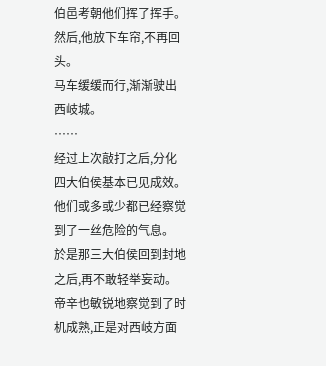伯邑考朝他们挥了挥手。
然后,他放下车帘,不再回头。
马车缓缓而行,渐渐驶出西岐城。
……
经过上次敲打之后,分化四大伯侯基本已见成效。
他们或多或少都已经察觉到了一丝危险的气息。
於是那三大伯侯回到封地之后,再不敢轻举妄动。
帝辛也敏锐地察觉到了时机成熟,正是对西岐方面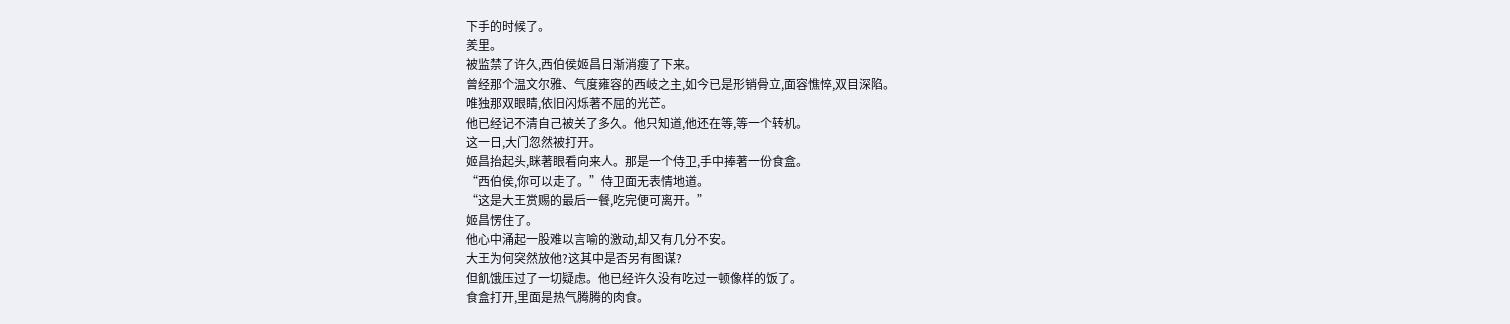下手的时候了。
羑里。
被监禁了许久,西伯侯姬昌日渐消瘦了下来。
曾经那个温文尔雅、气度雍容的西岐之主,如今已是形销骨立,面容憔悴,双目深陷。
唯独那双眼睛,依旧闪烁著不屈的光芒。
他已经记不清自己被关了多久。他只知道,他还在等,等一个转机。
这一日,大门忽然被打开。
姬昌抬起头,眯著眼看向来人。那是一个侍卫,手中捧著一份食盒。
“西伯侯,你可以走了。”侍卫面无表情地道。
“这是大王赏赐的最后一餐,吃完便可离开。”
姬昌愣住了。
他心中涌起一股难以言喻的激动,却又有几分不安。
大王为何突然放他?这其中是否另有图谋?
但飢饿压过了一切疑虑。他已经许久没有吃过一顿像样的饭了。
食盒打开,里面是热气腾腾的肉食。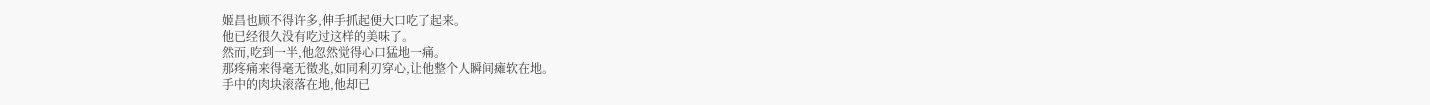姬昌也顾不得许多,伸手抓起便大口吃了起来。
他已经很久没有吃过这样的美味了。
然而,吃到一半,他忽然觉得心口猛地一痛。
那疼痛来得毫无徵兆,如同利刃穿心,让他整个人瞬间瘫软在地。
手中的肉块滚落在地,他却已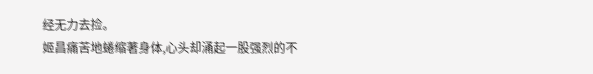经无力去捡。
姬昌痛苦地蜷缩著身体,心头却涌起一股强烈的不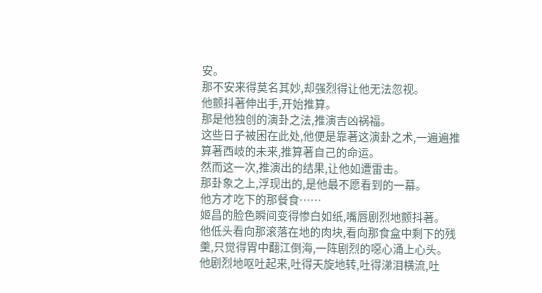安。
那不安来得莫名其妙,却强烈得让他无法忽视。
他颤抖著伸出手,开始推算。
那是他独创的演卦之法,推演吉凶祸福。
这些日子被困在此处,他便是靠著这演卦之术,一遍遍推算著西岐的未来,推算著自己的命运。
然而这一次,推演出的结果,让他如遭雷击。
那卦象之上,浮现出的,是他最不愿看到的一幕。
他方才吃下的那餐食……
姬昌的脸色瞬间变得惨白如纸,嘴唇剧烈地颤抖著。
他低头看向那滚落在地的肉块,看向那食盒中剩下的残羹,只觉得胃中翻江倒海,一阵剧烈的噁心涌上心头。
他剧烈地呕吐起来,吐得天旋地转,吐得涕泪横流,吐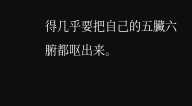得几乎要把自己的五臟六腑都呕出来。